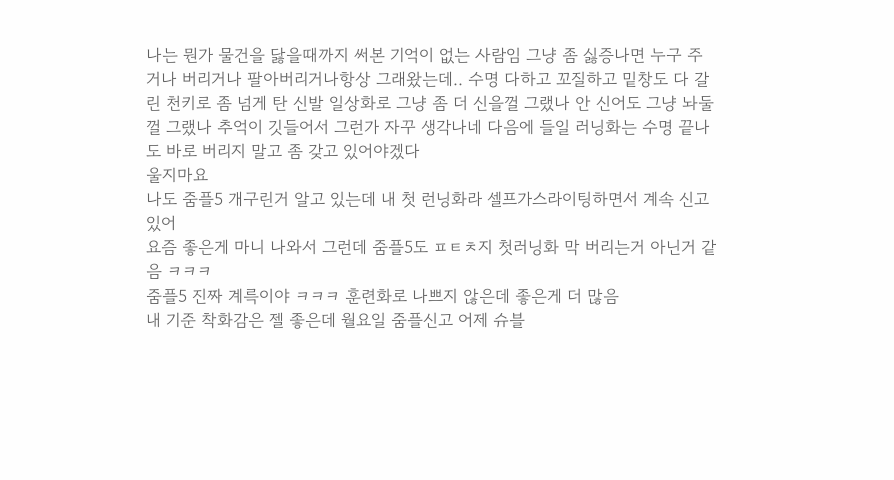나는 뭔가 물건을 닳을때까지 써본 기억이 없는 사람임 그냥 좀 싫증나면 누구 주거나 버리거나 팔아버리거나항상 그래왔는데.. 수명 다하고 꼬질하고 밑창도 다 갈린 천키로 좀 넘게 탄 신발 일상화로 그냥 좀 더 신을껄 그랬나 안 신어도 그냥 놔둘껄 그랬나 추억이 깃들어서 그런가 자꾸 생각나네 다음에 들일 러닝화는 수명 끝나도 바로 버리지 말고 좀 갖고 있어야겠다
울지마요
나도 줌플5 개구린거 알고 있는데 내 첫 런닝화라 셀프가스라이팅하면서 계속 신고 있어
요즘 좋은게 마니 나와서 그런데 줌플5도 ㅍㅌㅊ지 첫러닝화 막 버리는거 아닌거 같음 ㅋㅋㅋ
줌플5 진짜 계륵이야 ㅋㅋㅋ 훈련화로 나쁘지 않은데 좋은게 더 많음
내 기준 착화감은 젤 좋은데 월요일 줌플신고 어제 슈블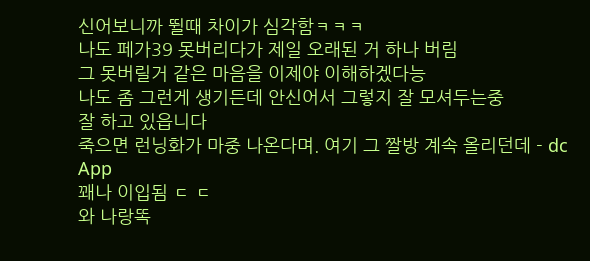신어보니까 뛸때 차이가 심각함ㅋㅋㅋ
나도 페가39 못버리다가 제일 오래된 거 하나 버림
그 못버릴거 같은 마음을 이제야 이해하겠다능
나도 좀 그런게 생기든데 안신어서 그렇지 잘 모셔두는중
잘 하고 있읍니다
죽으면 런닝화가 마중 나온다며. 여기 그 짤방 계속 올리던데 - dc App
꽤나 이입됨 ㄷ ㄷ
와 나랑똑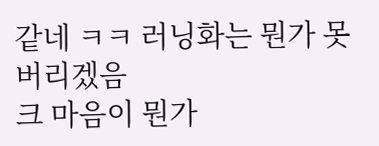같네 ㅋㅋ 러닝화는 뭔가 못버리겠음
크 마음이 뭔가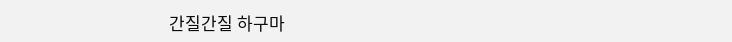간질간질 하구마